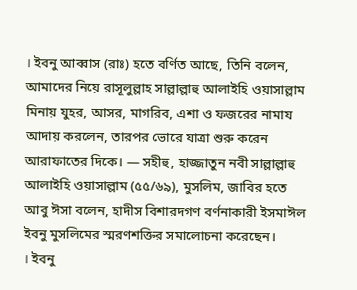। ইবনু আব্বাস (রাঃ) হতে বর্ণিত আছে, তিনি বলেন, আমাদের নিয়ে রাসূলুল্লাহ সাল্লাল্লাহু আলাইহি ওয়াসাল্লাম মিনায় যুহর, আসর, মাগরিব, এশা ও ফজরের নামায আদায় করলেন, তারপর ভোরে যাত্রা শুরু করেন আরাফাতের দিকে। — সহীহু, হাজ্জাতুন নবী সাল্লাল্লাহু আলাইহি ওয়াসাল্লাম (৫৫/৬৯), মুসলিম, জাবির হতে আবু ঈসা বলেন, হাদীস বিশারদগণ বর্ণনাকারী ইসমাঈল ইবনু মুসলিমের স্মরণশক্তির সমালোচনা করেছেন।
। ইবনু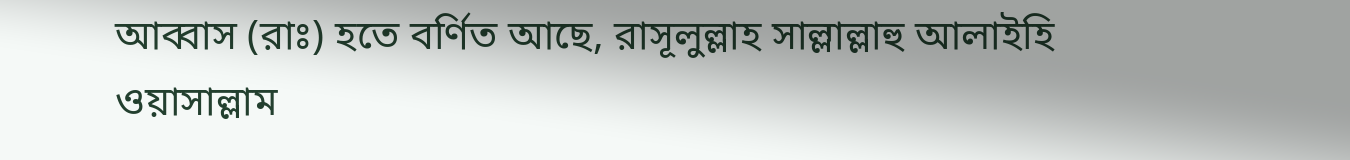আব্বাস (রাঃ) হতে বর্ণিত আছে, রাসূলুল্লাহ সাল্লাল্লাহু আলাইহি ওয়াসাল্লাম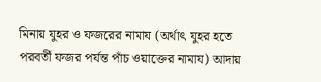মিনায় যুহর ও ফজরের নামায (অর্থাৎ যুহর হতে পরবর্তী ফজর পর্যন্ত পাঁচ ওয়াক্তের নামায) আদায়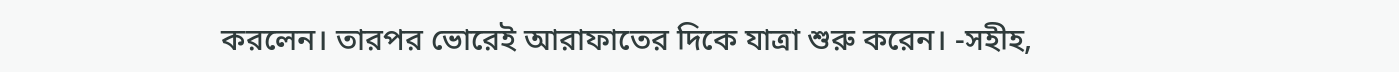করলেন। তারপর ভোরেই আরাফাতের দিকে যাত্রা শুরু করেন। -সহীহ,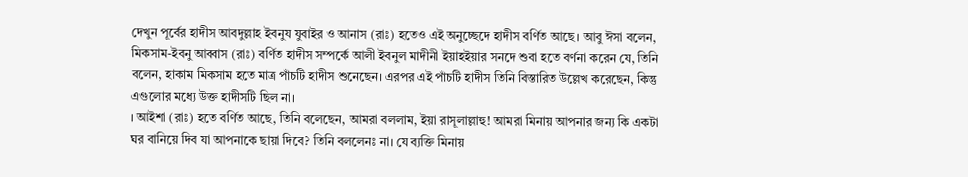দেখুন পূর্বের হাদীস আবদুল্লাহ ইবনুয যুবাইর ও আনাস (রাঃ) হতেও এই অনুচ্ছেদে হাদীস বর্ণিত আছে। আবু ঈসা বলেন, মিকসাম-ইবনু আব্বাস (রাঃ) বর্ণিত হাদীস সম্পর্কে আলী ইবনুল মাদীনী ইয়াহইয়ার সনদে শুবা হতে বর্ণনা করেন যে, তিনি বলেন, হাকাম মিকসাম হতে মাত্র পাঁচটি হাদীস শুনেছেন। এরপর এই পাঁচটি হাদীস তিনি বিস্তারিত উল্লেখ করেছেন, কিন্তু এগুলোর মধ্যে উক্ত হাদীসটি ছিল না।
। আইশা (রাঃ) হতে বর্ণিত আছে, তিনি বলেছেন, আমরা বললাম, ইয়া রাসূলাল্লাহু! আমরা মিনায় আপনার জন্য কি একটা ঘর বানিয়ে দিব যা আপনাকে ছায়া দিবে? তিনি বললেনঃ না। যে ব্যক্তি মিনায়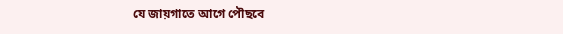যে জায়গাতে আগে পৌছবে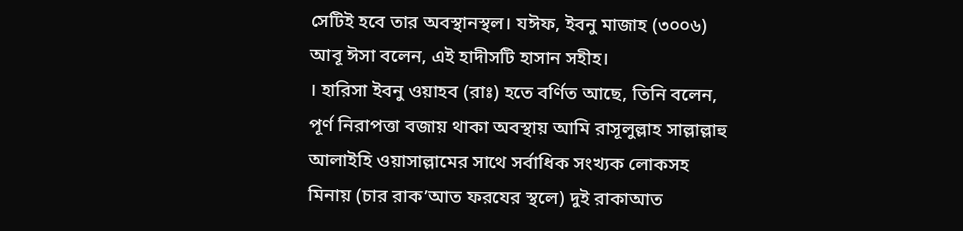সেটিই হবে তার অবস্থানস্থল। যঈফ, ইবনু মাজাহ (৩০০৬) আবূ ঈসা বলেন, এই হাদীসটি হাসান সহীহ।
। হারিসা ইবনু ওয়াহব (রাঃ) হতে বর্ণিত আছে, তিনি বলেন, পূর্ণ নিরাপত্তা বজায় থাকা অবস্থায় আমি রাসূলুল্লাহ সাল্লাল্লাহু আলাইহি ওয়াসাল্লামের সাথে সর্বাধিক সংখ্যক লোকসহ মিনায় (চার রাক’আত ফরযের স্থলে) দুই রাকাআত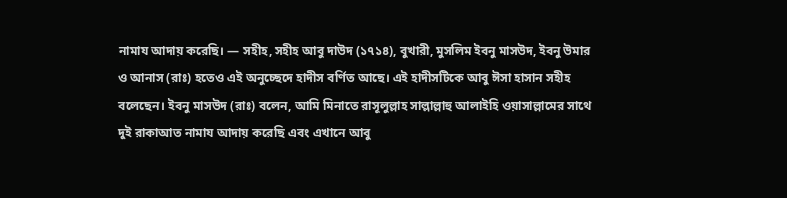নামায আদায় করেছি। — সহীহ, সহীহ আবু দাউদ (১৭১৪), বুখারী, মুসলিম ইবনু মাসউদ, ইবনু উমার ও আনাস (রাঃ) হতেও এই অনুচ্ছেদে হাদীস বর্ণিত আছে। এই হাদীসটিকে আবু ঈসা হাসান সহীহ বলেছেন। ইবনু মাসউদ (রাঃ) বলেন, আমি মিনাতে রাসূলুল্লাহ সাল্লাল্লাহু আলাইহি ওয়াসাল্লামের সাথে দুই রাকাআত নামায আদায় করেছি এবং এখানে আবু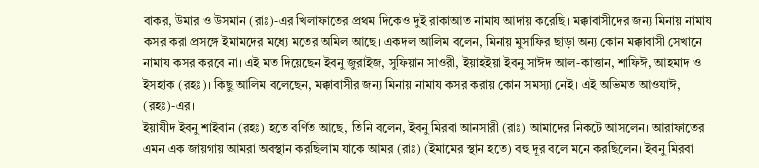বাকর, উমার ও উসমান (রাঃ)-এর খিলাফাতের প্রথম দিকেও দুই রাকাআত নামায আদায় করেছি। মক্কাবাসীদের জন্য মিনায় নামায কসর করা প্রসঙ্গে ইমামদের মধ্যে মতের অমিল আছে। একদল আলিম বলেন, মিনায় মুসাফির ছাড়া অন্য কোন মক্কাবাসী সেখানে নামায কসর করবে না। এই মত দিয়েছেন ইবনু জুরাইজ, সুফিয়ান সাওরী, ইয়াহইয়া ইবনু সাঈদ আল-কাত্তান, শাফিঈ, আহমাদ ও ইসহাক (রহঃ)। কিছু আলিম বলেছেন, মক্কাবাসীর জন্য মিনায় নামায কসর করায় কোন সমস্যা নেই। এই অভিমত আওযাঈ, (রহঃ)-এর।
ইয়াযীদ ইবনু শাইবান (রহঃ) হতে বর্ণিত আছে, তিনি বলেন, ইবনু মিরবা আনসারী (রাঃ) আমাদের নিকটে আসলেন। আরাফাতের এমন এক জায়গায় আমরা অবস্থান করছিলাম যাকে আমর (রাঃ) (ইমামের স্থান হতে) বহু দূর বলে মনে করছিলেন। ইবনু মিরবা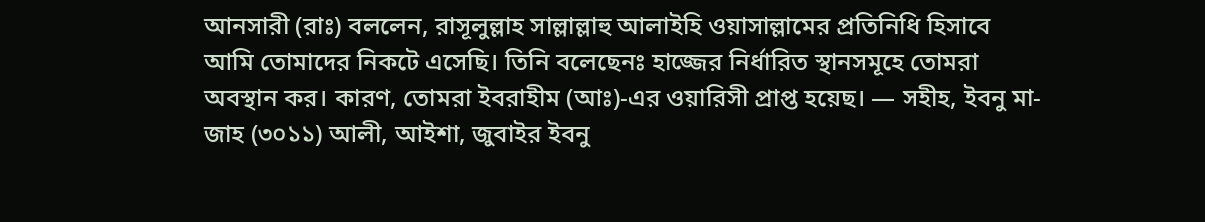আনসারী (রাঃ) বললেন, রাসূলুল্লাহ সাল্লাল্লাহু আলাইহি ওয়াসাল্লামের প্রতিনিধি হিসাবে আমি তোমাদের নিকটে এসেছি। তিনি বলেছেনঃ হাজ্জের নির্ধারিত স্থানসমূহে তোমরা অবস্থান কর। কারণ, তোমরা ইবরাহীম (আঃ)-এর ওয়ারিসী প্রাপ্ত হয়েছ। — সহীহ, ইবনু মা-জাহ (৩০১১) আলী, আইশা, জুবাইর ইবনু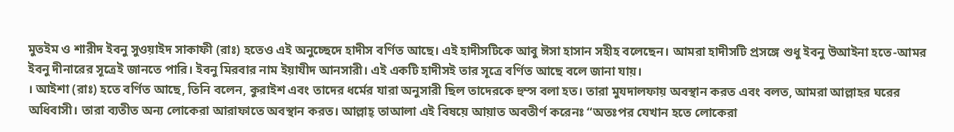মুতইম ও শারীদ ইবনু সুওয়াইদ সাকাফী (রাঃ) হতেও এই অনুচ্ছেদে হাদীস বর্ণিত আছে। এই হাদীসটিকে আবু ঈসা হাসান সহীহ বলেছেন। আমরা হাদীসটি প্রসঙ্গে শুধু ইবনু উআইনা হতে-আমর ইবনু দীনারের সূত্রেই জানতে পারি। ইবনু মিরবার নাম ইয়াযীদ আনসারী। এই একটি হাদীসই তার সূত্রে বর্ণিত আছে বলে জানা যায়।
। আইশা (রাঃ) হতে বর্ণিত আছে, তিনি বলেন, কুরাইশ এবং তাদের ধর্মের যারা অনুসারী ছিল তাদেরকে হুম্স বলা হত। তারা মুযদালফায় অবস্থান করত এবং বলত, আমরা আল্লাহর ঘরের অধিবাসী। তারা ব্যতীত অন্য লোকেরা আরাফাতে অবস্থান করত। আল্লাহ্ তাআলা এই বিষয়ে আয়াত অবতীর্ণ করেনঃ “অতঃপর যেখান হতে লোকেরা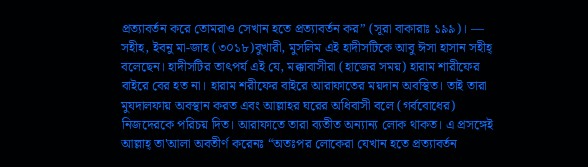প্রত্যাবর্তন করে তোমরাও সেখান হতে প্রত্যাবর্তন কর” (সূরা বাকারাঃ ১৯৯)। — সহীহ, ইবনু মা-জাহ (৩০১৮)বুখারী, মুসলিম এই হাদীসটিকে আবু ঈসা হাসান সহীহ্ বলেছেন। হাদীসটির তাৎপর্য এই যে, মক্কাবাসীরা (হাজের সময়) হারাম শারীফের বাইরে বের হত না। হারাম শরীফের বাইরে আরাফাতের ময়দান অবস্থিত। তাই তারা মুযদালফায় অবস্থান করত এবং আল্লাহর ঘরের অধিবাসী বলে (গর্ববোধের) নিজদেরকে পরিচয় দিত। আরাফাতে তারা ব্যতীত অন্যান্য লোক থাকত। এ প্রসঙ্গেই আল্লাহ্ তা'আলা অবতীর্ণ করেনঃ “অতঃপর লোকেরা যেখান হতে প্রত্যাবর্তন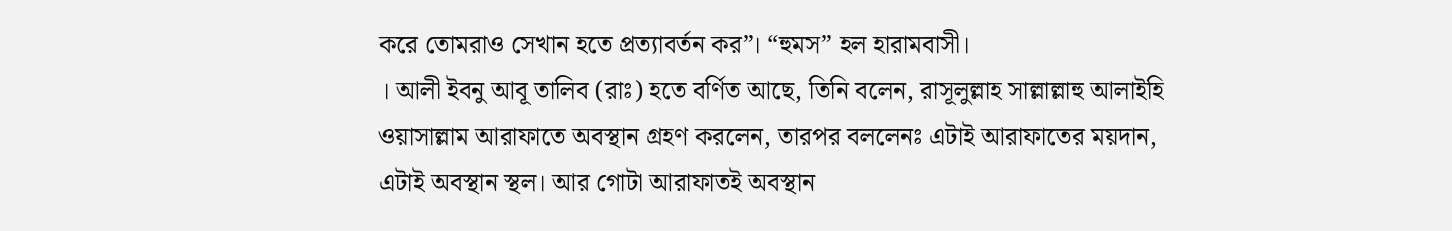করে তোমরাও সেখান হতে প্রত্যাবর্তন কর”। “হুমস” হল হারামবাসী।
। আলী ইবনু আবূ তালিব (রাঃ) হতে বর্ণিত আছে, তিনি বলেন, রাসূলুল্লাহ সাল্লাল্লাহু আলাইহি ওয়াসাল্লাম আরাফাতে অবস্থান গ্রহণ করলেন, তারপর বললেনঃ এটাই আরাফাতের ময়দান, এটাই অবস্থান স্থল। আর গোটা আরাফাতই অবস্থান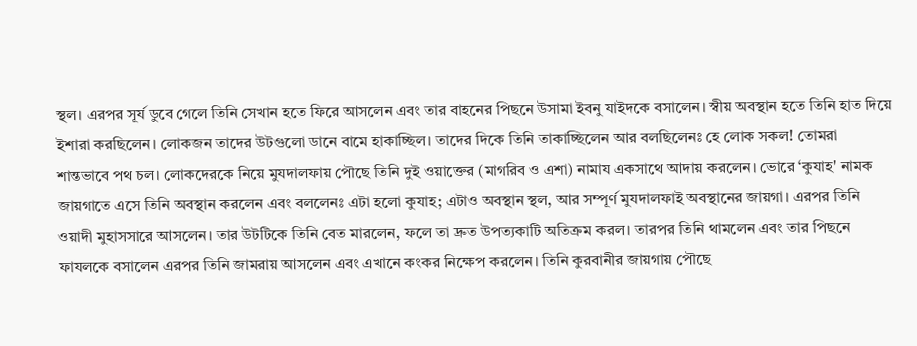স্থল। এরপর সূর্য ডুবে গেলে তিনি সেখান হতে ফিরে আসলেন এবং তার বাহনের পিছনে উসামা ইবনু যাইদকে বসালেন। স্বীয় অবস্থান হতে তিনি হাত দিয়ে ইশারা করছিলেন। লোকজন তাদের উটগুলো ডানে বামে হাকাচ্ছিল। তাদের দিকে তিনি তাকাচ্ছিলেন আর বলছিলেনঃ হে লোক সকল! তোমরা শান্তভাবে পথ চল। লোকদেরকে নিয়ে মুযদালফায় পৌছে তিনি দুই ওয়াক্তের (মাগরিব ও এশা) নামায একসাথে আদায় করলেন। ভোরে ‘কুযাহ' নামক জায়গাতে এসে তিনি অবস্থান করলেন এবং বললেনঃ এটা হলো কুযাহ; এটাও অবস্থান স্থল, আর সম্পূর্ণ মুযদালফাই অবস্থানের জায়গা। এরপর তিনি ওয়াদী মুহাসসারে আসলেন। তার উটটিকে তিনি বেত মারলেন, ফলে তা দ্রুত উপত্যকাটি অতিক্রম করল। তারপর তিনি থামলেন এবং তার পিছনে ফাযলকে বসালেন এরপর তিনি জামরায় আসলেন এবং এখানে কংকর নিক্ষেপ করলেন। তিনি কুরবানীর জায়গায় পৌছে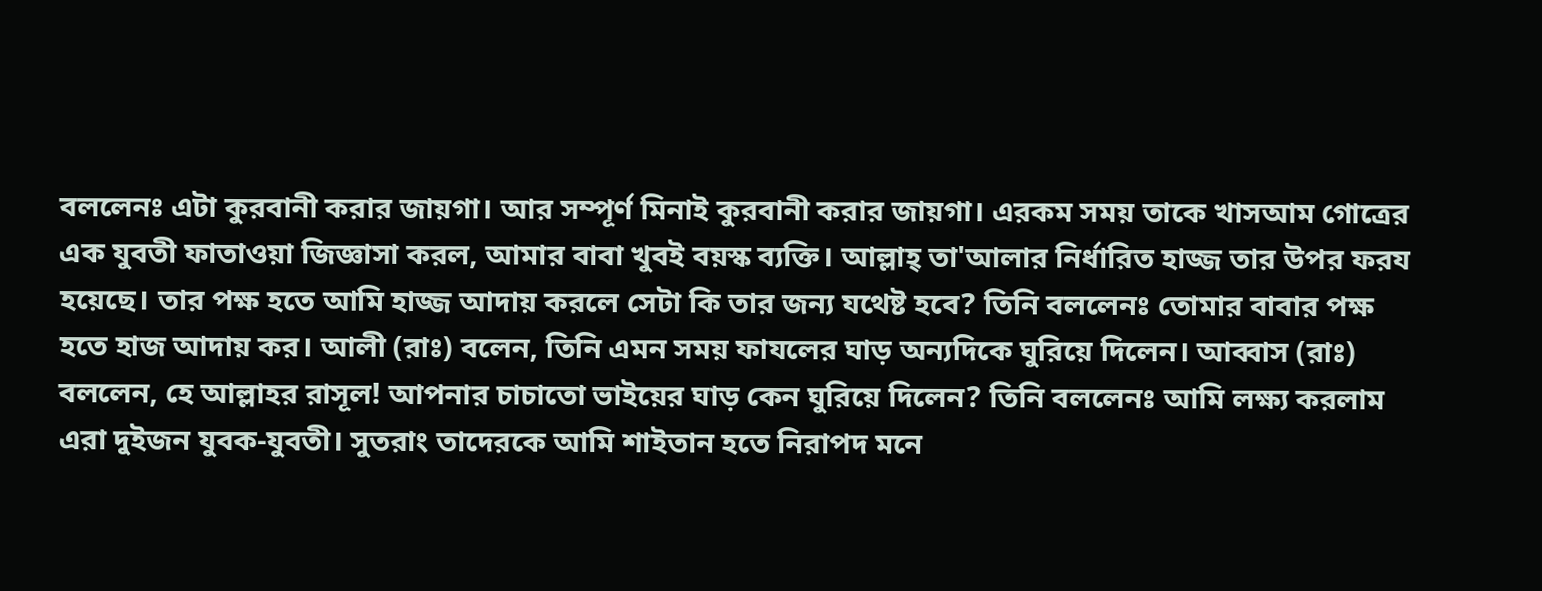বললেনঃ এটা কুরবানী করার জায়গা। আর সম্পূর্ণ মিনাই কুরবানী করার জায়গা। এরকম সময় তাকে খাসআম গোত্রের এক যুবতী ফাতাওয়া জিজ্ঞাসা করল, আমার বাবা খুবই বয়স্ক ব্যক্তি। আল্লাহ্ তা'আলার নির্ধারিত হাজ্জ তার উপর ফরয হয়েছে। তার পক্ষ হতে আমি হাজ্জ আদায় করলে সেটা কি তার জন্য যথেষ্ট হবে? তিনি বললেনঃ তোমার বাবার পক্ষ হতে হাজ আদায় কর। আলী (রাঃ) বলেন, তিনি এমন সময় ফাযলের ঘাড় অন্যদিকে ঘুরিয়ে দিলেন। আব্বাস (রাঃ) বললেন, হে আল্লাহর রাসূল! আপনার চাচাতো ভাইয়ের ঘাড় কেন ঘুরিয়ে দিলেন? তিনি বললেনঃ আমি লক্ষ্য করলাম এরা দুইজন যুবক-যুবতী। সুতরাং তাদেরকে আমি শাইতান হতে নিরাপদ মনে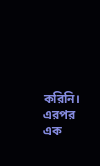করিনি। এরপর এক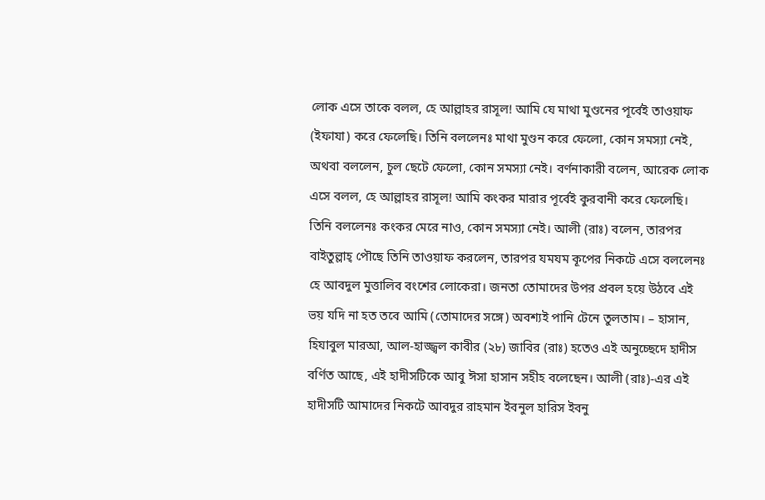লোক এসে তাকে বলল, হে আল্লাহর রাসূল! আমি যে মাথা মুণ্ডনের পূর্বেই তাওয়াফ (ইফাযা) করে ফেলেছি। তিনি বললেনঃ মাথা মুণ্ডন করে ফেলো, কোন সমস্যা নেই, অথবা বললেন, চুল ছেটে ফেলো, কোন সমস্যা নেই। বর্ণনাকারী বলেন, আরেক লোক এসে বলল, হে আল্লাহর রাসূল! আমি কংকর মারার পূর্বেই কুরবানী করে ফেলেছি। তিনি বললেনঃ কংকর মেরে নাও, কোন সমস্যা নেই। আলী (রাঃ) বলেন, তারপর বাইতুল্লাহ্ পৌছে তিনি তাওয়াফ করলেন, তারপর যমযম কূপের নিকটে এসে বললেনঃ হে আবদুল মুত্তালিব বংশের লোকেরা। জনতা তোমাদের উপর প্রবল হয়ে উঠবে এই ভয় যদি না হত তবে আমি (তোমাদের সঙ্গে) অবশ্যই পানি টেনে তুলতাম। – হাসান, হিযাবুল মারআ, আল-হাজ্জ্বল কাবীর (২৮) জাবির (রাঃ) হতেও এই অনুচ্ছেদে হাদীস বর্ণিত আছে, এই হাদীসটিকে আবু ঈসা হাসান সহীহ বলেছেন। আলী (রাঃ)-এর এই হাদীসটি আমাদের নিকটে আবদুর রাহমান ইবনুল হারিস ইবনু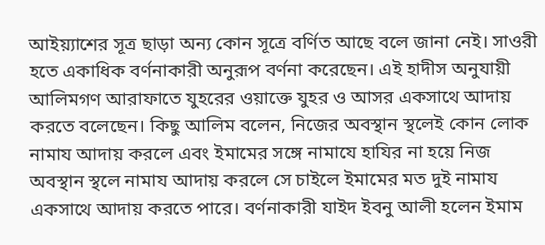আইয়্যাশের সূত্র ছাড়া অন্য কোন সূত্রে বর্ণিত আছে বলে জানা নেই। সাওরী হতে একাধিক বর্ণনাকারী অনুরূপ বর্ণনা করেছেন। এই হাদীস অনুযায়ী আলিমগণ আরাফাতে যুহরের ওয়াক্তে যুহর ও আসর একসাথে আদায় করতে বলেছেন। কিছু আলিম বলেন, নিজের অবস্থান স্থলেই কোন লোক নামায আদায় করলে এবং ইমামের সঙ্গে নামাযে হাযির না হয়ে নিজ অবস্থান স্থলে নামায আদায় করলে সে চাইলে ইমামের মত দুই নামায একসাথে আদায় করতে পারে। বর্ণনাকারী যাইদ ইবনু আলী হলেন ইমাম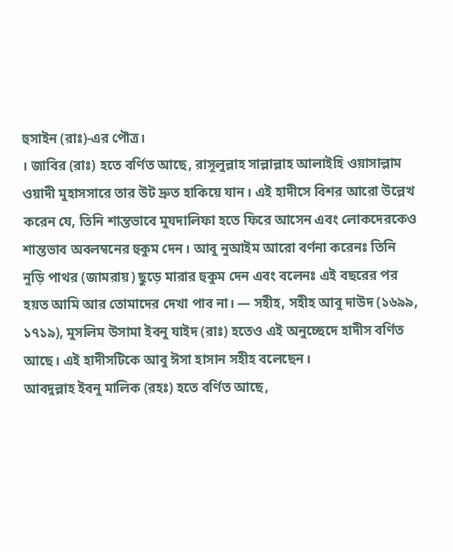হুসাইন (রাঃ)-এর পৌত্র।
। জাবির (রাঃ) হতে বর্ণিত আছে, রাসূলুল্লাহ সাল্লাল্লাহ আলাইহি ওয়াসাল্লাম ওয়াদী মুহাসসারে তার উট দ্রুত হাকিয়ে যান। এই হাদীসে বিশর আরো উল্লেখ করেন যে, তিনি শান্তভাবে মুযদালিফা হতে ফিরে আসেন এবং লোকদেরকেও শান্তভাব অবলম্বনের হুকুম দেন। আবু নুআইম আরো বর্ণনা করেনঃ তিনি নুড়ি পাথর (জামরায়) ছুড়ে মারার হুকুম দেন এবং বলেনঃ এই বছরের পর হয়ত আমি আর তোমাদের দেখা পাব না। — সহীহ, সহীহ আবু দাউদ (১৬৯৯, ১৭১৯), মুসলিম উসামা ইবনু যাইদ (রাঃ) হতেও এই অনুচ্ছেদে হাদীস বর্ণিত আছে। এই হাদীসটিকে আবু ঈসা হাসান সহীহ বলেছেন।
আবদুল্লাহ ইবনু মালিক (রহঃ) হতে বর্ণিত আছে,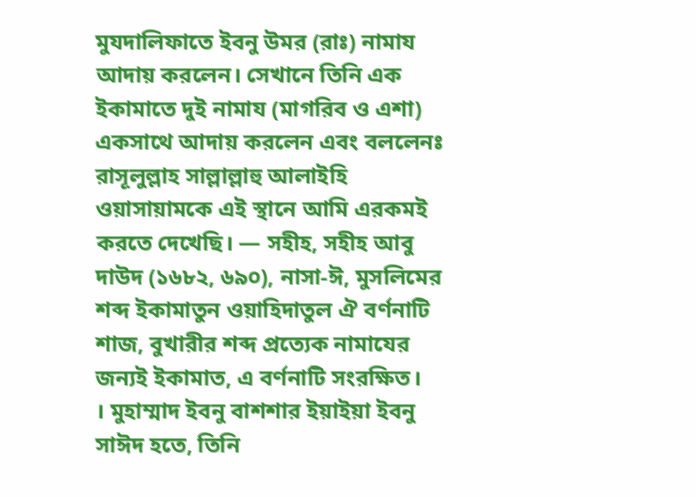মুযদালিফাতে ইবনু উমর (রাঃ) নামায আদায় করলেন। সেখানে তিনি এক ইকামাতে দুই নামায (মাগরিব ও এশা) একসাথে আদায় করলেন এবং বললেনঃ রাসূলুল্লাহ সাল্লাল্লাহু আলাইহি ওয়াসায়ামকে এই স্থানে আমি এরকমই করতে দেখেছি। — সহীহ, সহীহ আবু দাউদ (১৬৮২, ৬৯০), নাসা-ঈ, মুসলিমের শব্দ ইকামাতুন ওয়াহিদাতুল ঐ বর্ণনাটি শাজ, বুখারীর শব্দ প্রত্যেক নামাযের জন্যই ইকামাত, এ বর্ণনাটি সংরক্ষিত।
। মুহাম্মাদ ইবনু বাশশার ইয়াইয়া ইবনু সাঈদ হতে, তিনি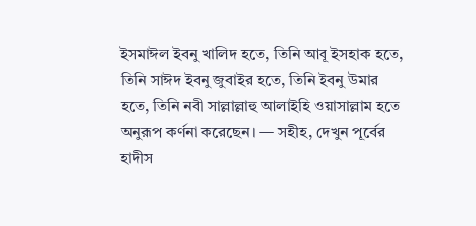ইসমাঈল ইবনু খালিদ হতে, তিনি আবূ ইসহাক হতে, তিনি সাঈদ ইবনু জুবাইর হতে, তিনি ইবনু উমার হতে, তিনি নবী সাল্লাল্লাহু আলাইহি ওয়াসাল্লাম হতে অনুরূপ কর্ণনা করেছেন। — সহীহ, দেখুন পূর্বের হাদীস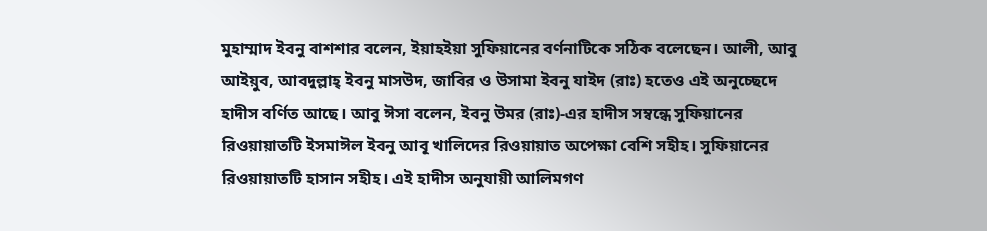মুহাম্মাদ ইবনু বাশশার বলেন, ইয়াহইয়া সুফিয়ানের বর্ণনাটিকে সঠিক বলেছেন। আলী, আবু আইয়ুব, আবদুল্লাহ্ ইবনু মাসউদ, জাবির ও উসামা ইবনু যাইদ (রাঃ) হতেও এই অনুচ্ছেদে হাদীস বর্ণিত আছে। আবু ঈসা বলেন, ইবনু উমর (রাঃ)-এর হাদীস সম্বন্ধে সুফিয়ানের রিওয়ায়াতটি ইসমাঈল ইবনু আবূ খালিদের রিওয়ায়াত অপেক্ষা বেশি সহীহ। সুফিয়ানের রিওয়ায়াতটি হাসান সহীহ। এই হাদীস অনুযায়ী আলিমগণ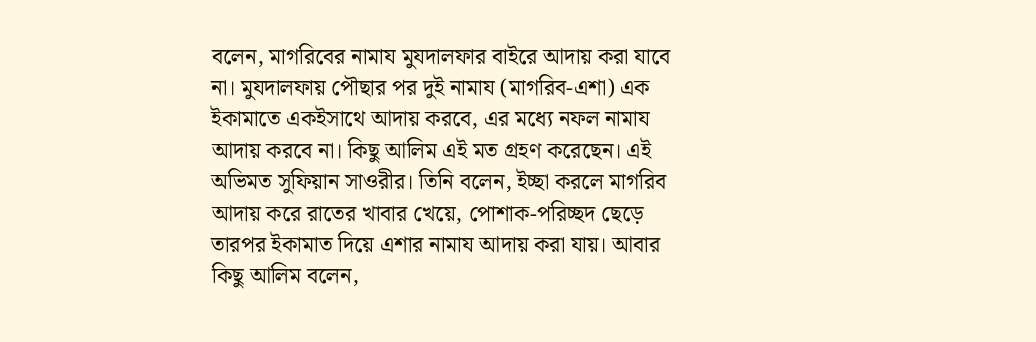বলেন, মাগরিবের নামায মুযদালফার বাইরে আদায় করা যাবে না। মুযদালফায় পৌছার পর দুই নামায (মাগরিব-এশা) এক ইকামাতে একইসাথে আদায় করবে, এর মধ্যে নফল নামায আদায় করবে না। কিছু আলিম এই মত গ্রহণ করেছেন। এই অভিমত সুফিয়ান সাওরীর। তিনি বলেন, ইচ্ছা করলে মাগরিব আদায় করে রাতের খাবার খেয়ে, পোশাক-পরিচ্ছদ ছেড়ে তারপর ইকামাত দিয়ে এশার নামায আদায় করা যায়। আবার কিছু আলিম বলেন,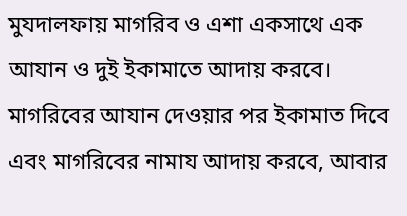মুযদালফায় মাগরিব ও এশা একসাথে এক আযান ও দুই ইকামাতে আদায় করবে। মাগরিবের আযান দেওয়ার পর ইকামাত দিবে এবং মাগরিবের নামায আদায় করবে, আবার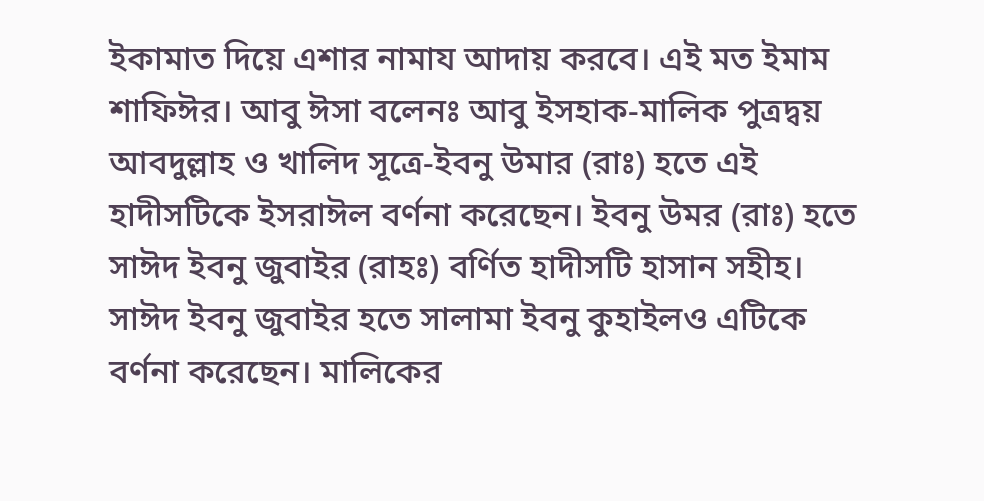ইকামাত দিয়ে এশার নামায আদায় করবে। এই মত ইমাম শাফিঈর। আবু ঈসা বলেনঃ আবু ইসহাক-মালিক পুত্রদ্বয় আবদুল্লাহ ও খালিদ সূত্রে-ইবনু উমার (রাঃ) হতে এই হাদীসটিকে ইসরাঈল বর্ণনা করেছেন। ইবনু উমর (রাঃ) হতে সাঈদ ইবনু জুবাইর (রাহঃ) বর্ণিত হাদীসটি হাসান সহীহ। সাঈদ ইবনু জুবাইর হতে সালামা ইবনু কুহাইলও এটিকে বর্ণনা করেছেন। মালিকের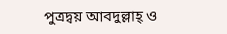পুত্রদ্বয় আবদুল্লাহ্ ও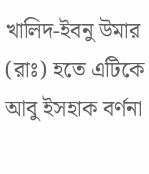খালিদ-ইবনু উমার (রাঃ) হতে এটিকে আবু ইসহাক বর্ণনা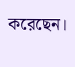করেছেন।